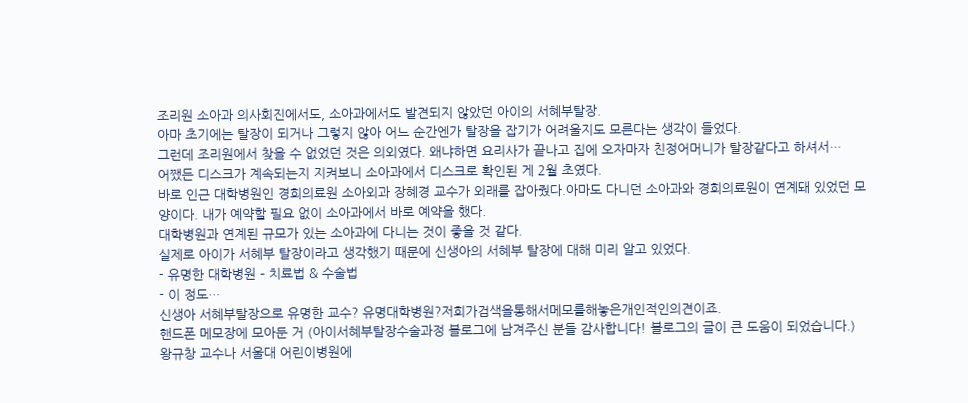조리원 소아과 의사회진에서도, 소아과에서도 발견되지 않았던 아이의 서혜부탈장.
아마 초기에는 탈장이 되거나 그렇지 않아 어느 순간엔가 탈장을 잡기가 어려울지도 모른다는 생각이 들었다.
그런데 조리원에서 찾을 수 없었던 것은 의외였다. 왜냐하면 요리사가 끝나고 집에 오자마자 친정어머니가 탈장같다고 하셔서…
어쨌든 디스크가 계속되는지 지켜보니 소아과에서 디스크로 확인된 게 2월 초였다.
바로 인근 대학병원인 경희의료원 소아외과 장혜경 교수가 외래를 잡아줬다.아마도 다니던 소아과와 경희의료원이 연계돼 있었던 모양이다. 내가 예약할 필요 없이 소아과에서 바로 예약을 했다.
대학병원과 연계된 규모가 있는 소아과에 다니는 것이 좋을 것 같다.
실제로 아이가 서혜부 탈장이라고 생각했기 때문에 신생아의 서혜부 탈장에 대해 미리 알고 있었다.
- 유명한 대학병원 – 치료법 & 수술법
- 이 정도…
신생아 서혜부탈장으로 유명한 교수? 유명대학병원?저희가검색을통해서메모를해놓은개인적인의견이죠.
핸드폰 메모장에 모아둔 거 (아이서혜부탈장수술과정 블로그에 남겨주신 분들 감사합니다! 블로그의 글이 큰 도움이 되었습니다.)
왕규창 교수나 서울대 어린이병원에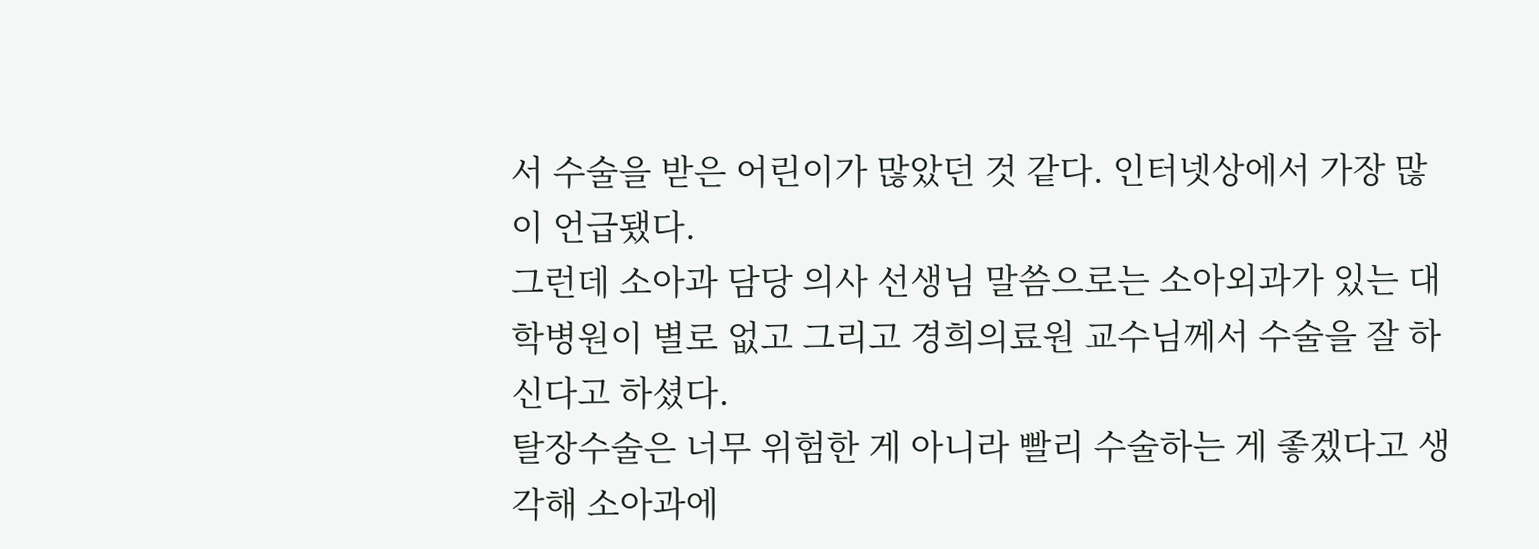서 수술을 받은 어린이가 많았던 것 같다. 인터넷상에서 가장 많이 언급됐다.
그런데 소아과 담당 의사 선생님 말씀으로는 소아외과가 있는 대학병원이 별로 없고 그리고 경희의료원 교수님께서 수술을 잘 하신다고 하셨다.
탈장수술은 너무 위험한 게 아니라 빨리 수술하는 게 좋겠다고 생각해 소아과에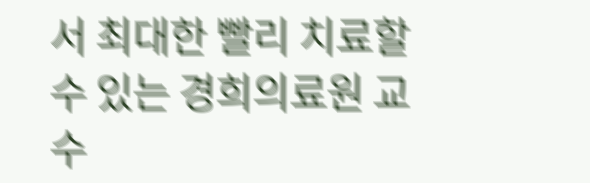서 최대한 빨리 치료할 수 있는 경희의료원 교수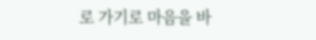로 가기로 마음을 바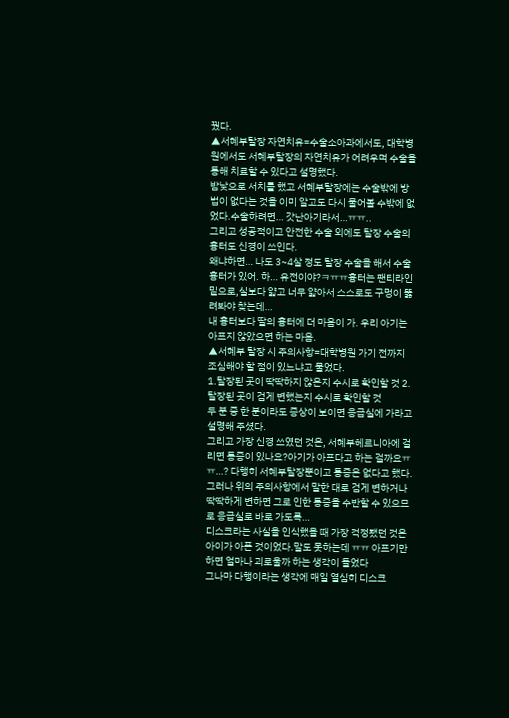꿨다.
▲서혜부탈장 자연치유=수술소아과에서도, 대학병원에서도 서혜부탈장의 자연치유가 어려우며 수술을 통해 치료할 수 있다고 설명했다.
밤낮으로 서치를 했고 서혜부탈장에는 수술밖에 방법이 없다는 것을 이미 알고도 다시 물어볼 수밖에 없었다.수술하려면… 갓난아기라서…ㅠㅠ..
그리고 성공적이고 안전한 수술 외에도 탈장 수술의 흉터도 신경이 쓰인다.
왜냐하면… 나도 3~4살 정도 탈장 수술을 해서 수술 흉터가 있어. 하… 유전이야?ㅋㅠㅠ흉터는 팬티라인밑으로,실보다 얇고 너무 얇아서 스스로도 구멍이 뚫려봐야 찾는데…
내 흉터보다 딸의 흉터에 더 마음이 가. 우리 아기는 아프지 않았으면 하는 마음.
▲서혜부 탈장 시 주의사항=대학병원 가기 전까지 조심해야 할 점이 있느냐고 물었다.
1.탈장된 곳이 딱딱하지 않은지 수시로 확인할 것 2.탈장된 곳이 검게 변했는지 수시로 확인할 것
두 분 중 한 분이라도 증상이 보이면 응급실에 가라고 설명해 주셨다.
그리고 가장 신경 쓰였던 것은, 서혜부헤르니아에 걸리면 통증이 있나요?아기가 아프다고 하는 걸까요ㅠㅠ…? 다행히 서혜부탈장뿐이고 통증은 없다고 했다.그러나 위의 주의사항에서 말한 대로 검게 변하거나 딱딱하게 변하면 그로 인한 통증을 수반할 수 있으므로 응급실로 바로 가도록…
디스크라는 사실을 인식했을 때 가장 걱정됐던 것은 아이가 아픈 것이었다.말도 못하는데 ㅠㅠ 아프기만 하면 얼마나 괴로울까 하는 생각이 들었다
그나마 다행이라는 생각에 매일 열심히 디스크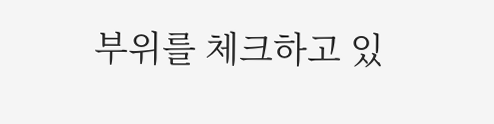부위를 체크하고 있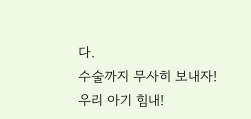다.
수술까지 무사히 보내자! 우리 아기 힘내!